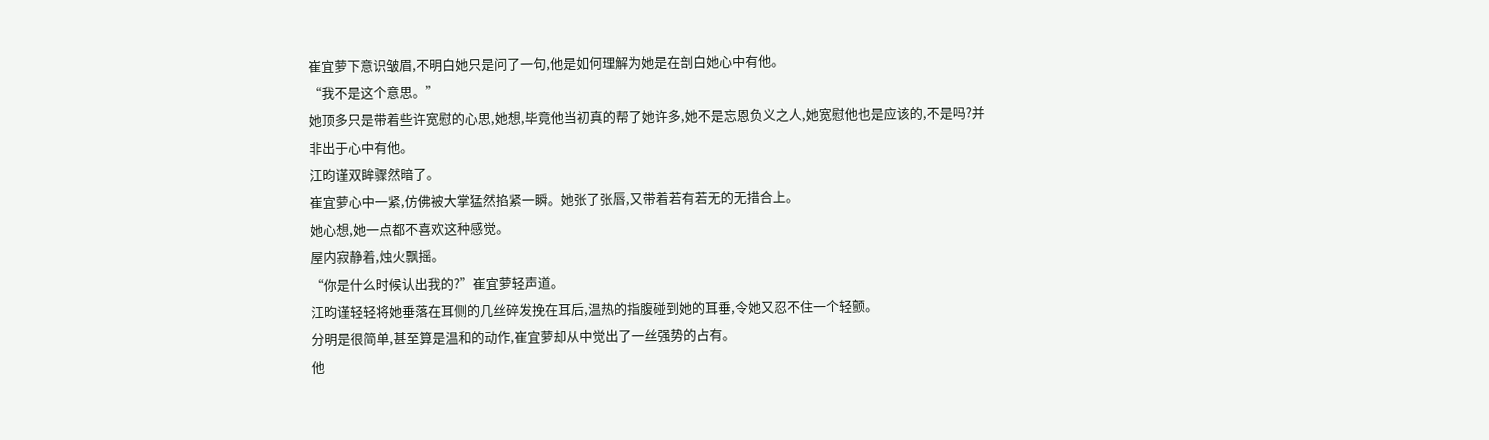崔宜萝下意识皱眉,不明白她只是问了一句,他是如何理解为她是在剖白她心中有他。
“我不是这个意思。”
她顶多只是带着些许宽慰的心思,她想,毕竟他当初真的帮了她许多,她不是忘恩负义之人,她宽慰他也是应该的,不是吗?并非出于心中有他。
江昀谨双眸骤然暗了。
崔宜萝心中一紧,仿佛被大掌猛然掐紧一瞬。她张了张唇,又带着若有若无的无措合上。
她心想,她一点都不喜欢这种感觉。
屋内寂静着,烛火飘摇。
“你是什么时候认出我的?”崔宜萝轻声道。
江昀谨轻轻将她垂落在耳侧的几丝碎发挽在耳后,温热的指腹碰到她的耳垂,令她又忍不住一个轻颤。
分明是很简单,甚至算是温和的动作,崔宜萝却从中觉出了一丝强势的占有。
他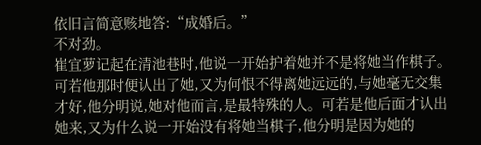依旧言简意赅地答:“成婚后。”
不对劲。
崔宜萝记起在清池巷时,他说一开始护着她并不是将她当作棋子。可若他那时便认出了她,又为何恨不得离她远远的,与她毫无交集才好,他分明说,她对他而言,是最特殊的人。可若是他后面才认出她来,又为什么说一开始没有将她当棋子,他分明是因为她的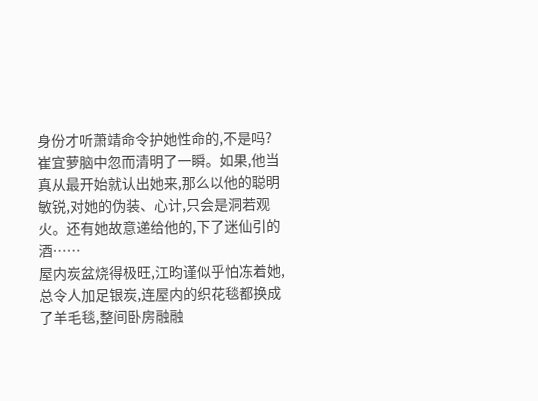身份才听萧靖命令护她性命的,不是吗?
崔宜萝脑中忽而清明了一瞬。如果,他当真从最开始就认出她来,那么以他的聪明敏锐,对她的伪装、心计,只会是洞若观火。还有她故意递给他的,下了迷仙引的酒……
屋内炭盆烧得极旺,江昀谨似乎怕冻着她,总令人加足银炭,连屋内的织花毯都换成了羊毛毯,整间卧房融融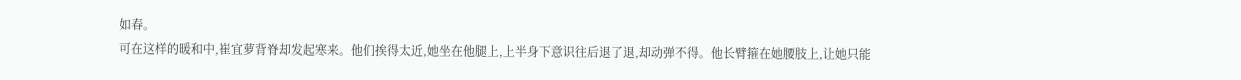如春。
可在这样的暖和中,崔宜萝背脊却发起寒来。他们挨得太近,她坐在他腿上,上半身下意识往后退了退,却动弹不得。他长臂箍在她腰肢上,让她只能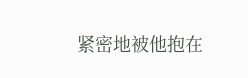紧密地被他抱在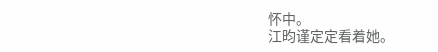怀中。
江昀谨定定看着她。